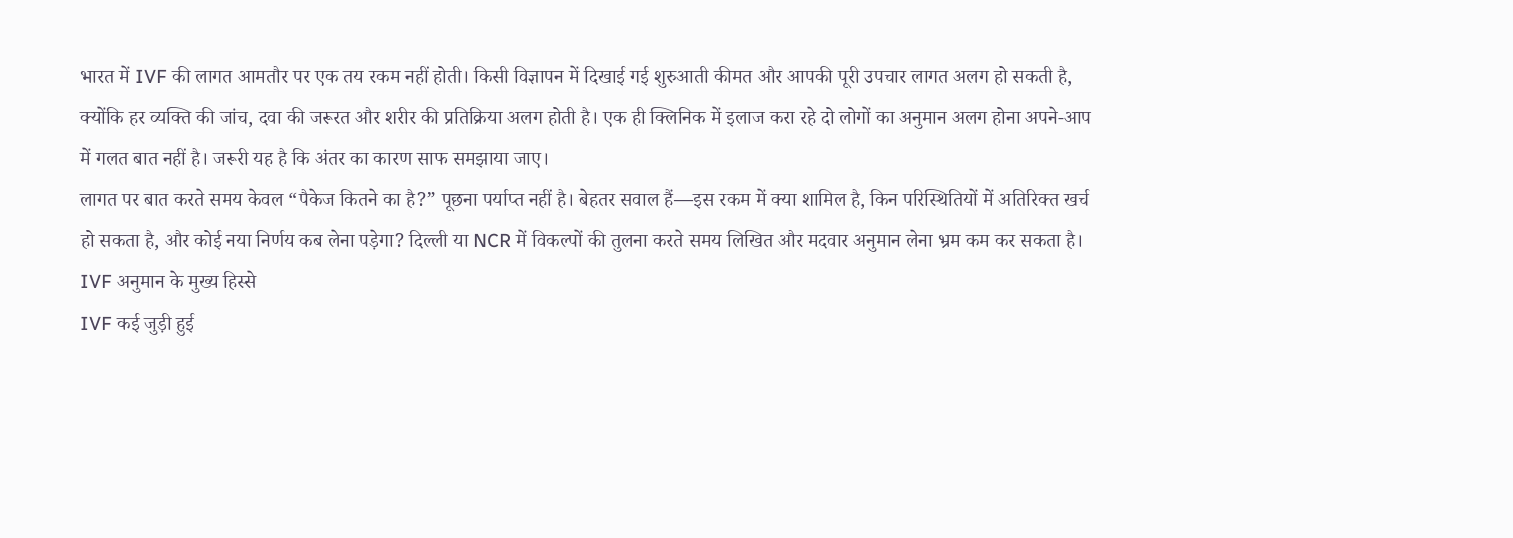भारत में IVF की लागत आमतौर पर एक तय रकम नहीं होती। किसी विज्ञापन में दिखाई गई शुरुआती कीमत और आपकी पूरी उपचार लागत अलग हो सकती है, क्योंकि हर व्यक्ति की जांच, दवा की जरूरत और शरीर की प्रतिक्रिया अलग होती है। एक ही क्लिनिक में इलाज करा रहे दो लोगों का अनुमान अलग होना अपने-आप में गलत बात नहीं है। जरूरी यह है कि अंतर का कारण साफ समझाया जाए।
लागत पर बात करते समय केवल “पैकेज कितने का है?” पूछना पर्याप्त नहीं है। बेहतर सवाल हैं—इस रकम में क्या शामिल है, किन परिस्थितियों में अतिरिक्त खर्च हो सकता है, और कोई नया निर्णय कब लेना पड़ेगा? दिल्ली या NCR में विकल्पों की तुलना करते समय लिखित और मदवार अनुमान लेना भ्रम कम कर सकता है।
IVF अनुमान के मुख्य हिस्से
IVF कई जुड़ी हुई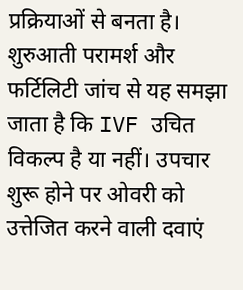प्रक्रियाओं से बनता है। शुरुआती परामर्श और फर्टिलिटी जांच से यह समझा जाता है कि IVF उचित विकल्प है या नहीं। उपचार शुरू होने पर ओवरी को उत्तेजित करने वाली दवाएं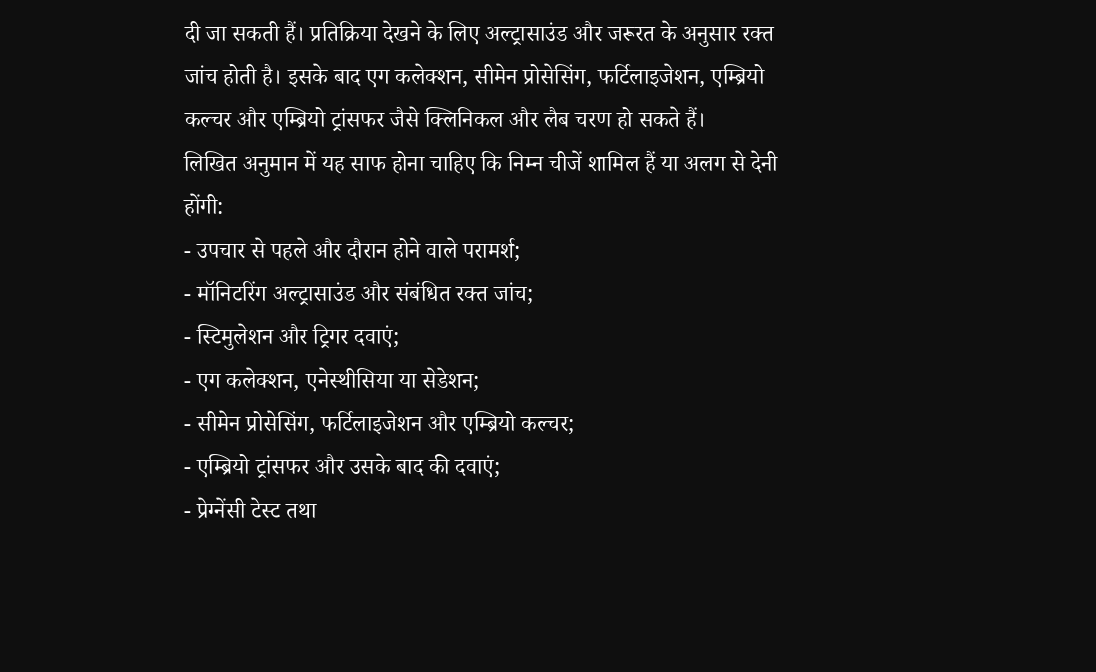दी जा सकती हैं। प्रतिक्रिया देखने के लिए अल्ट्रासाउंड और जरूरत के अनुसार रक्त जांच होती है। इसके बाद एग कलेक्शन, सीमेन प्रोसेसिंग, फर्टिलाइजेशन, एम्ब्रियो कल्चर और एम्ब्रियो ट्रांसफर जैसे क्लिनिकल और लैब चरण हो सकते हैं।
लिखित अनुमान में यह साफ होना चाहिए कि निम्न चीजें शामिल हैं या अलग से देनी होंगी:
- उपचार से पहले और दौरान होने वाले परामर्श;
- मॉनिटरिंग अल्ट्रासाउंड और संबंधित रक्त जांच;
- स्टिमुलेशन और ट्रिगर दवाएं;
- एग कलेक्शन, एनेस्थीसिया या सेडेशन;
- सीमेन प्रोसेसिंग, फर्टिलाइजेशन और एम्ब्रियो कल्चर;
- एम्ब्रियो ट्रांसफर और उसके बाद की दवाएं;
- प्रेग्नेंसी टेस्ट तथा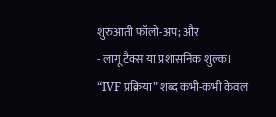शुरुआती फॉलो-अप; और
- लागू टैक्स या प्रशासनिक शुल्क।
“IVF प्रक्रिया” शब्द कभी-कभी केवल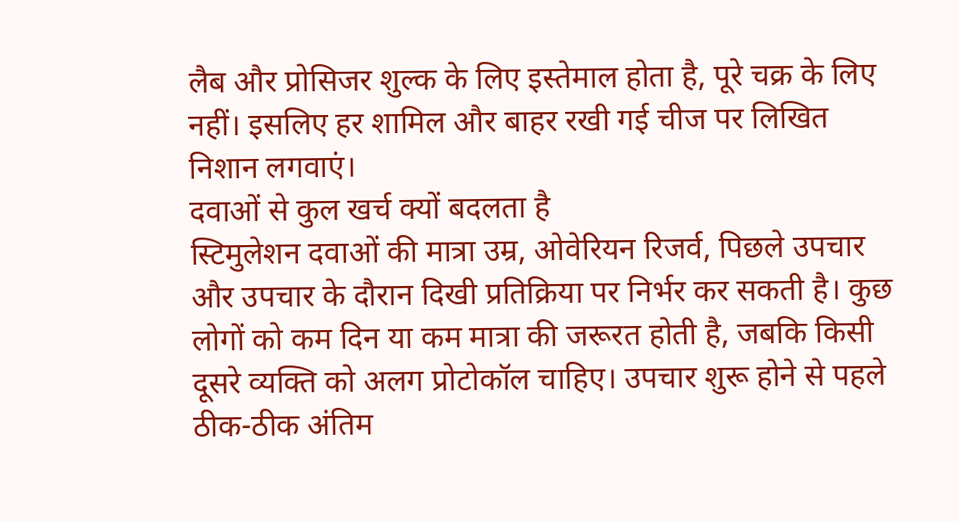लैब और प्रोसिजर शुल्क के लिए इस्तेमाल होता है, पूरे चक्र के लिए नहीं। इसलिए हर शामिल और बाहर रखी गई चीज पर लिखित निशान लगवाएं।
दवाओं से कुल खर्च क्यों बदलता है
स्टिमुलेशन दवाओं की मात्रा उम्र, ओवेरियन रिजर्व, पिछले उपचार और उपचार के दौरान दिखी प्रतिक्रिया पर निर्भर कर सकती है। कुछ लोगों को कम दिन या कम मात्रा की जरूरत होती है, जबकि किसी दूसरे व्यक्ति को अलग प्रोटोकॉल चाहिए। उपचार शुरू होने से पहले ठीक-ठीक अंतिम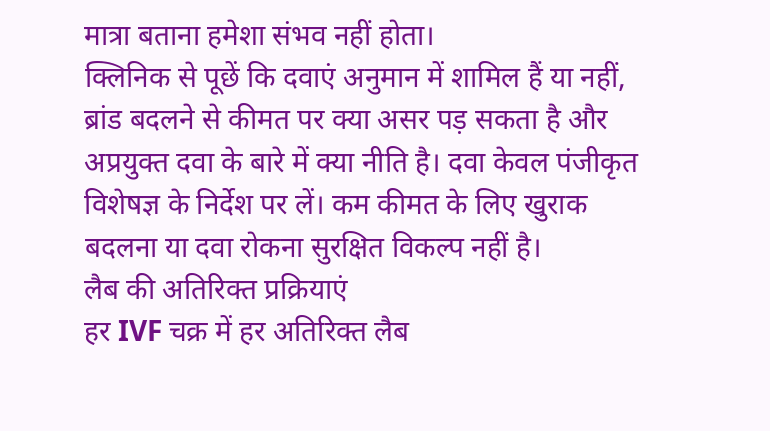मात्रा बताना हमेशा संभव नहीं होता।
क्लिनिक से पूछें कि दवाएं अनुमान में शामिल हैं या नहीं, ब्रांड बदलने से कीमत पर क्या असर पड़ सकता है और अप्रयुक्त दवा के बारे में क्या नीति है। दवा केवल पंजीकृत विशेषज्ञ के निर्देश पर लें। कम कीमत के लिए खुराक बदलना या दवा रोकना सुरक्षित विकल्प नहीं है।
लैब की अतिरिक्त प्रक्रियाएं
हर IVF चक्र में हर अतिरिक्त लैब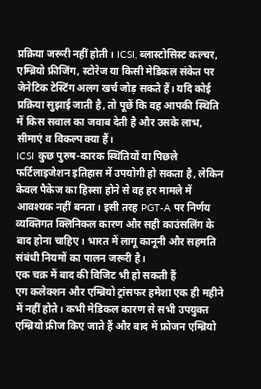प्रक्रिया जरूरी नहीं होती। ICSI, ब्लास्टोसिस्ट कल्चर, एम्ब्रियो फ्रीजिंग, स्टोरेज या किसी मेडिकल संकेत पर जेनेटिक टेस्टिंग अलग खर्च जोड़ सकते हैं। यदि कोई प्रक्रिया सुझाई जाती है, तो पूछें कि वह आपकी स्थिति में किस सवाल का जवाब देती है और उसके लाभ, सीमाएं व विकल्प क्या हैं।
ICSI कुछ पुरुष-कारक स्थितियों या पिछले फर्टिलाइजेशन इतिहास में उपयोगी हो सकता है, लेकिन केवल पैकेज का हिस्सा होने से वह हर मामले में आवश्यक नहीं बनता। इसी तरह PGT-A पर निर्णय व्यक्तिगत क्लिनिकल कारण और सही काउंसलिंग के बाद होना चाहिए। भारत में लागू कानूनी और सहमति संबंधी नियमों का पालन जरूरी है।
एक चक्र में बाद की विजिट भी हो सकती हैं
एग कलेक्शन और एम्ब्रियो ट्रांसफर हमेशा एक ही महीने में नहीं होते। कभी मेडिकल कारण से सभी उपयुक्त एम्ब्रियो फ्रीज किए जाते हैं और बाद में फ्रोजन एम्ब्रियो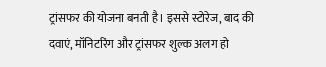ट्रांसफर की योजना बनती है। इससे स्टोरेज, बाद की दवाएं, मॉनिटरिंग और ट्रांसफर शुल्क अलग हो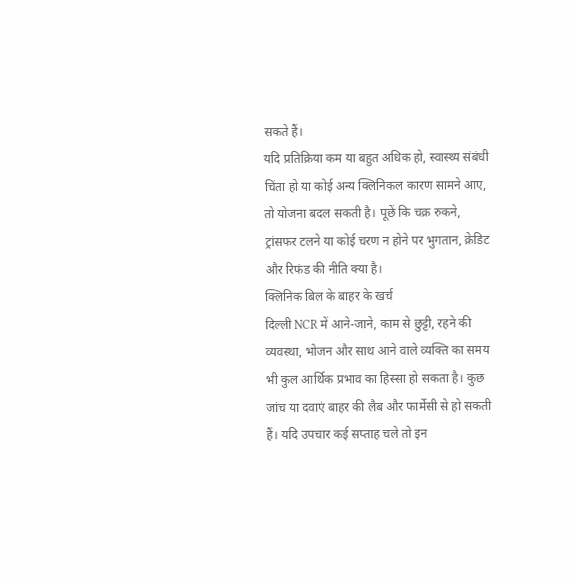सकते हैं।
यदि प्रतिक्रिया कम या बहुत अधिक हो, स्वास्थ्य संबंधी चिंता हो या कोई अन्य क्लिनिकल कारण सामने आए, तो योजना बदल सकती है। पूछें कि चक्र रुकने, ट्रांसफर टलने या कोई चरण न होने पर भुगतान, क्रेडिट और रिफंड की नीति क्या है।
क्लिनिक बिल के बाहर के खर्च
दिल्ली NCR में आने-जाने, काम से छुट्टी, रहने की व्यवस्था, भोजन और साथ आने वाले व्यक्ति का समय भी कुल आर्थिक प्रभाव का हिस्सा हो सकता है। कुछ जांच या दवाएं बाहर की लैब और फार्मेसी से हो सकती हैं। यदि उपचार कई सप्ताह चले तो इन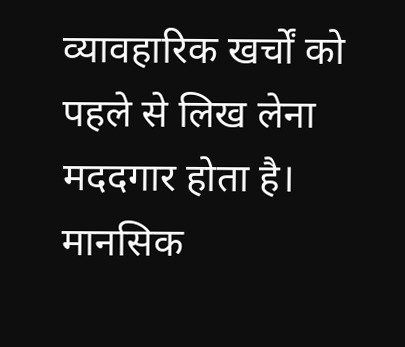व्यावहारिक खर्चों को पहले से लिख लेना मददगार होता है।
मानसिक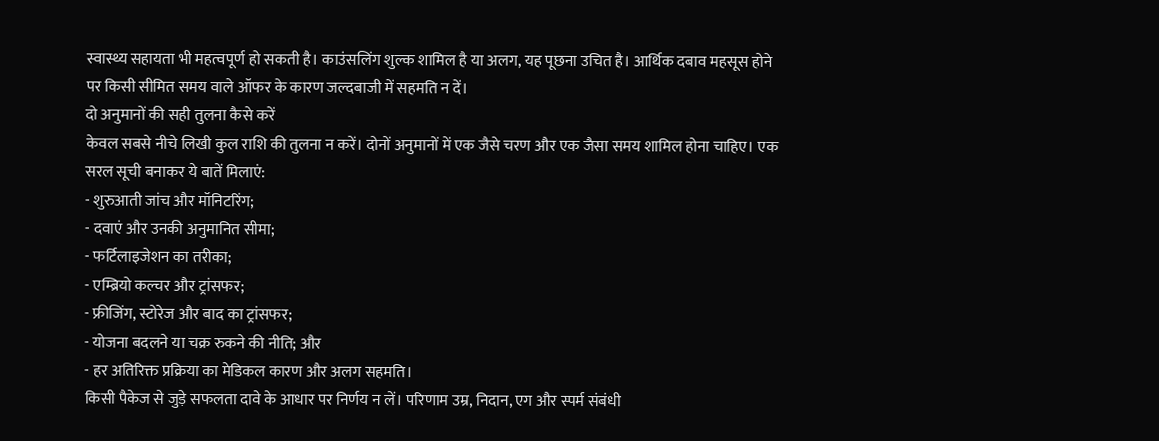स्वास्थ्य सहायता भी महत्वपूर्ण हो सकती है। काउंसलिंग शुल्क शामिल है या अलग, यह पूछना उचित है। आर्थिक दबाव महसूस होने पर किसी सीमित समय वाले ऑफर के कारण जल्दबाजी में सहमति न दें।
दो अनुमानों की सही तुलना कैसे करें
केवल सबसे नीचे लिखी कुल राशि की तुलना न करें। दोनों अनुमानों में एक जैसे चरण और एक जैसा समय शामिल होना चाहिए। एक सरल सूची बनाकर ये बातें मिलाएं:
- शुरुआती जांच और मॉनिटरिंग;
- दवाएं और उनकी अनुमानित सीमा;
- फर्टिलाइजेशन का तरीका;
- एम्ब्रियो कल्चर और ट्रांसफर;
- फ्रीजिंग, स्टोरेज और बाद का ट्रांसफर;
- योजना बदलने या चक्र रुकने की नीति; और
- हर अतिरिक्त प्रक्रिया का मेडिकल कारण और अलग सहमति।
किसी पैकेज से जुड़े सफलता दावे के आधार पर निर्णय न लें। परिणाम उम्र, निदान, एग और स्पर्म संबंधी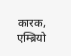कारक, एम्ब्रियो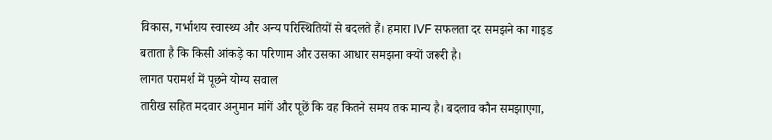विकास, गर्भाशय स्वास्थ्य और अन्य परिस्थितियों से बदलते हैं। हमारा IVF सफलता दर समझने का गाइड बताता है कि किसी आंकड़े का परिणाम और उसका आधार समझना क्यों जरूरी है।
लागत परामर्श में पूछने योग्य सवाल
तारीख सहित मदवार अनुमान मांगें और पूछें कि वह कितने समय तक मान्य है। बदलाव कौन समझाएगा,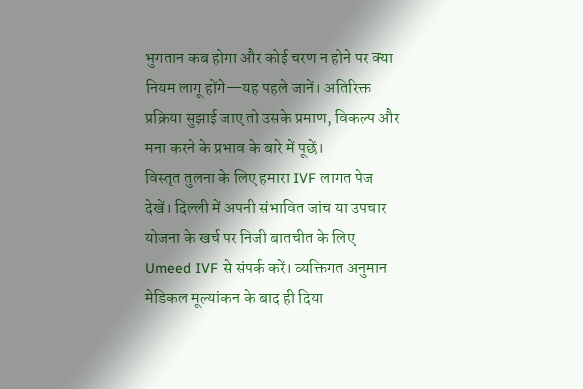भुगतान कब होगा और कोई चरण न होने पर क्या नियम लागू होंगे—यह पहले जानें। अतिरिक्त प्रक्रिया सुझाई जाए तो उसके प्रमाण, विकल्प और मना करने के प्रभाव के बारे में पूछें।
विस्तृत तुलना के लिए हमारा IVF लागत पेज देखें। दिल्ली में अपनी संभावित जांच या उपचार योजना के खर्च पर निजी बातचीत के लिए Umeed IVF से संपर्क करें। व्यक्तिगत अनुमान मेडिकल मूल्यांकन के बाद ही दिया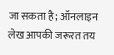जा सकता है; ऑनलाइन लेख आपकी जरूरत तय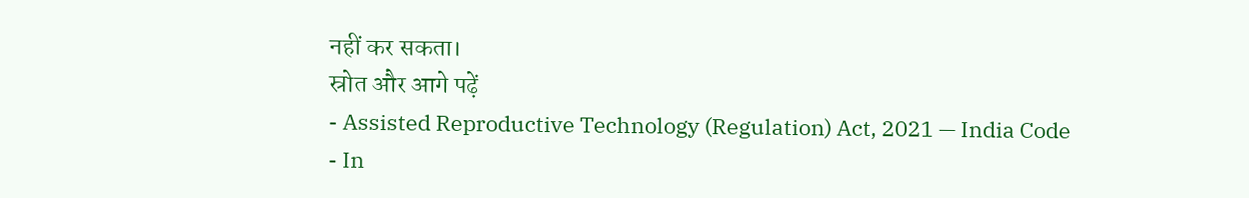नहीं कर सकता।
स्रोत और आगे पढ़ें
- Assisted Reproductive Technology (Regulation) Act, 2021 — India Code
- In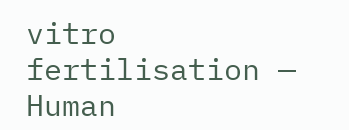vitro fertilisation — Human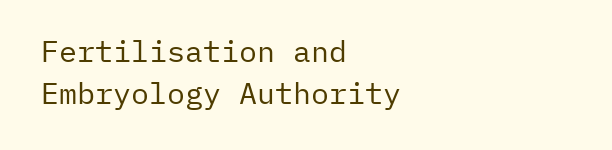Fertilisation and Embryology Authority